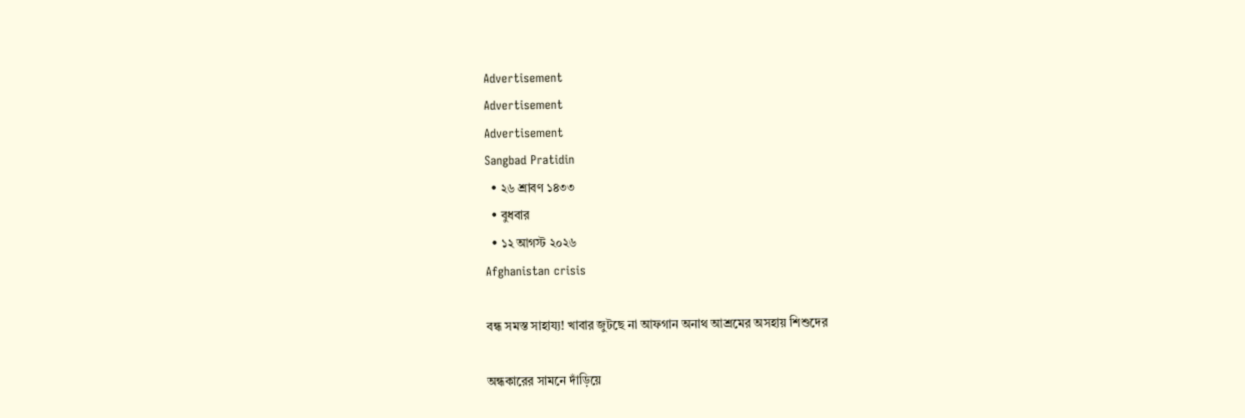Advertisement
Advertisement
Advertisement
Sangbad Pratidin
  • ২৬ শ্রাবণ ১৪৩৩
  • বুধবার
  • ১২ আগস্ট ২০২৬
Afghanistan crisis

বন্ধ সমস্ত সাহায্য! খাবার জুটছে না আফগান অনাথ আশ্রমের অসহায় শিশুদের

অন্ধকারের সামনে দাঁড়িয়ে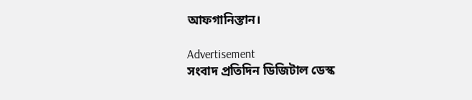আফগানিস্তান।

Advertisement
সংবাদ প্রতিদিন ডিজিটাল ডেস্ক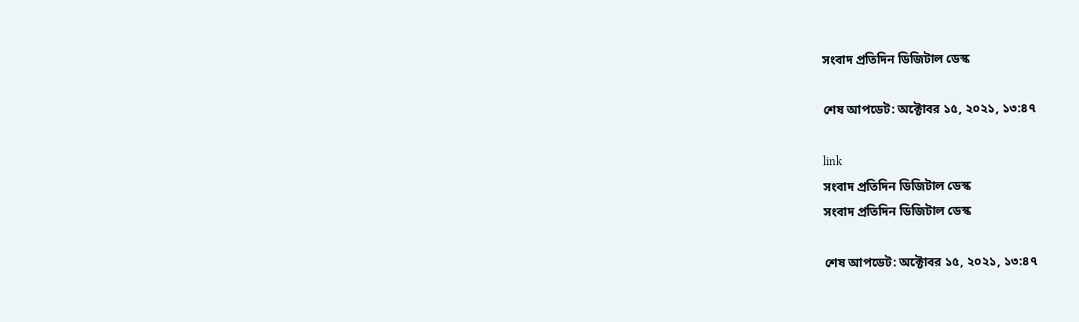সংবাদ প্রতিদিন ডিজিটাল ডেস্ক

শেষ আপডেট: অক্টোবর ১৫, ২০২১, ১৩:৪৭

link
সংবাদ প্রতিদিন ডিজিটাল ডেস্ক
সংবাদ প্রতিদিন ডিজিটাল ডেস্ক

শেষ আপডেট: অক্টোবর ১৫, ২০২১, ১৩:৪৭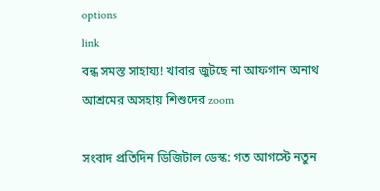options
link
বন্ধ সমস্ত সাহায্য! খাবার জুটছে না আফগান অনাথ আশ্রমের অসহায় শিশুদের zoom

সংবাদ প্রতিদিন ডিজিটাল ডেস্ক: গত আগস্টে নতুন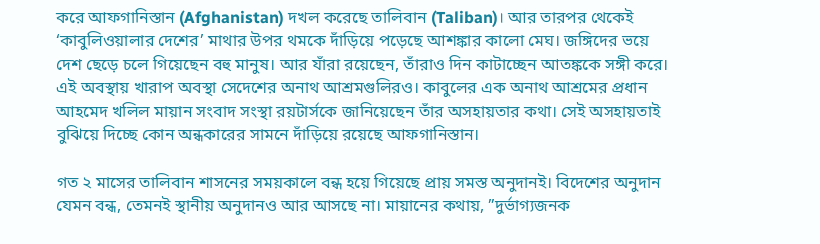করে আফগানিস্তান (Afghanistan) দখল করেছে তালিবান (Taliban)। আর তারপর থেকেই ‘কাবুলিওয়ালার দেশের’ মাথার উপর থমকে দাঁড়িয়ে পড়েছে আশঙ্কার কালো মেঘ। জঙ্গিদের ভয়ে দেশ ছেড়ে চলে গিয়েছেন বহু মানুষ। আর যাঁরা রয়েছেন, তাঁরাও দিন কাটাচ্ছেন আতঙ্ককে সঙ্গী করে। এই অবস্থায় খারাপ অবস্থা সেদেশের অনাথ আশ্রমগুলিরও। কাবুলের এক অনাথ আশ্রমের প্রধান আহমেদ খলিল মায়ান সংবাদ সংস্থা রয়টার্সকে জানিয়েছেন তাঁর অসহায়তার কথা। সেই অসহায়তাই বুঝিয়ে দিচ্ছে কোন অন্ধকারের সামনে দাঁড়িয়ে রয়েছে আফগানিস্তান।

গত ২ মাসের তালিবান শাসনের সময়কালে বন্ধ হয়ে গিয়েছে প্রায় সমস্ত অনুদানই। বিদেশের অনুদান যেমন বন্ধ, তেমনই স্থানীয় অনুদানও আর আসছে না। মায়ানের কথায়, ”দুর্ভাগ্যজনক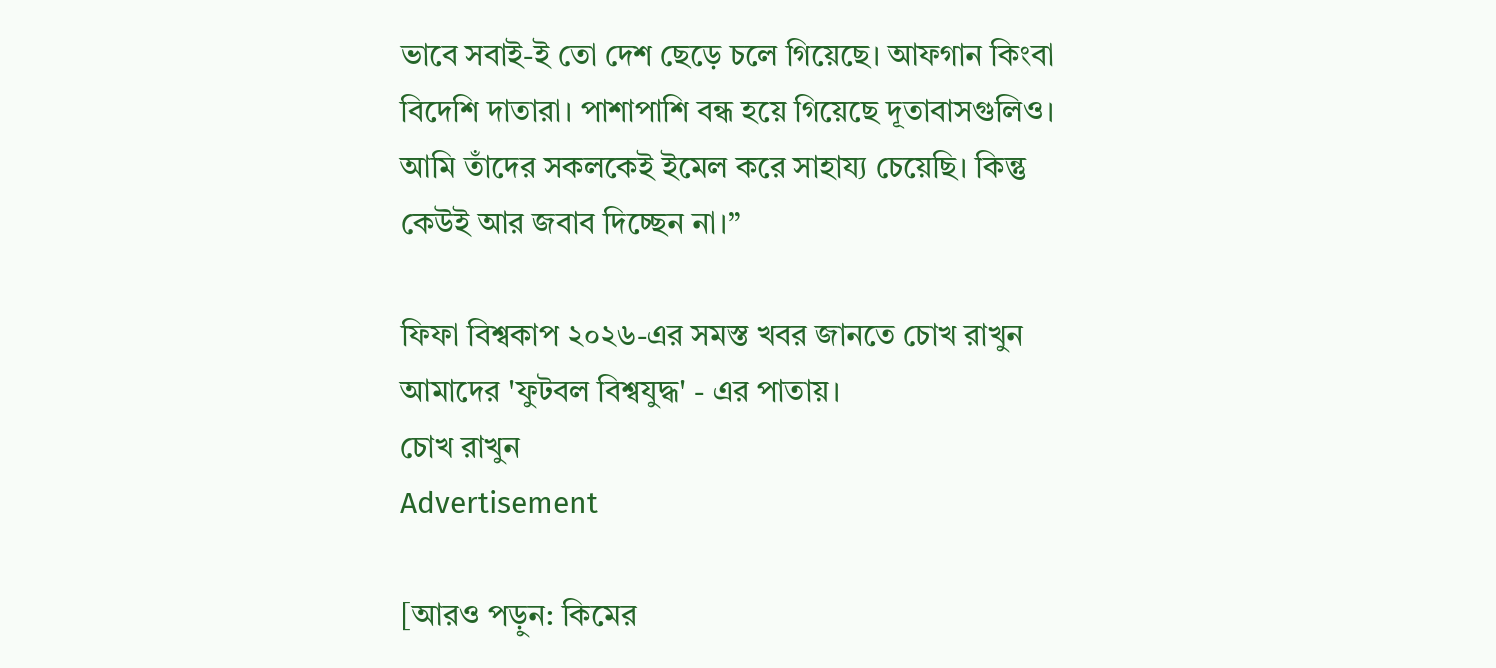ভাবে সবাই-ই তো দেশ ছেড়ে চলে গিয়েছে। আফগান কিংবা বিদেশি দাতারা। পাশাপাশি বন্ধ হয়ে গিয়েছে দূতাবাসগুলিও। আমি তাঁদের সকলকেই ইমেল করে সাহায্য চেয়েছি। কিন্তু কেউই আর জবাব দিচ্ছেন না।”

ফিফা বিশ্বকাপ ২০২৬-এর সমস্ত খবর জানতে চোখ রাখুন আমাদের 'ফুটবল বিশ্বযুদ্ধ' - এর পাতায়।
চোখ রাখুন
Advertisement

[আরও পড়ুন: কিমের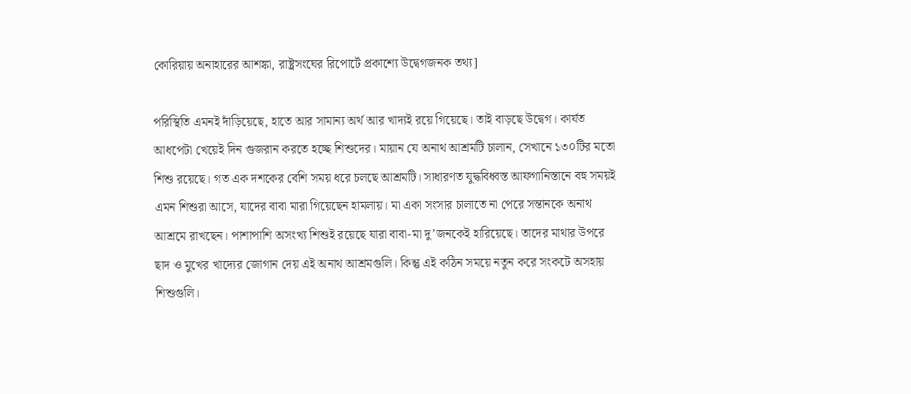কোরিয়ায় অনাহারের আশঙ্কা, রাষ্ট্রসংঘের রিপোর্টে প্রকাশ্যে উদ্বেগজনক তথ্য]

পরিস্থিতি এমনই দাঁড়িয়েছে, হাতে আর সামান্য অর্থ আর খাদ্যই রয়ে গিয়েছে। তাই বাড়ছে উদ্বেগ। কার্যত আধপেটা খেয়েই দিন গুজরান করতে হচ্ছে শিশুদের। মায়ান যে অনাথ আশ্রমটি চালান, সেখানে ১৩০টির মতো শিশু রয়েছে। গত এক দশকের বেশি সময় ধরে চলছে আশ্রমটি। সাধারণত যুদ্ধবিধ্বস্ত আফগানিস্তানে বহু সময়ই এমন শিশুরা আসে, যাদের বাবা মারা গিয়েছেন হামলায়। মা একা সংসার চালাতে না পেরে সন্তানকে অনাথ আশ্রমে রাখছেন। পাশাপাশি অসংখ্য শিশুই রয়েছে যারা বাবা-মা দু’জনকেই হারিয়েছে। তাদের মাথার উপরে ছাদ ও মুখের খাদ্যের জোগান দেয় এই অনাথ আশ্রমগুলি। কিন্তু এই কঠিন সময়ে নতুন করে সংকটে অসহায় শিশুগুলি।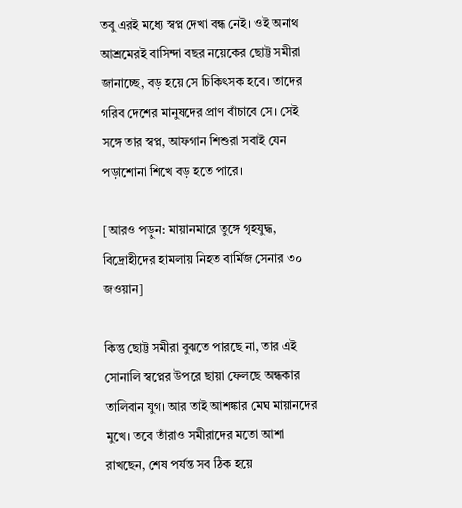তবু এরই মধ্যে স্বপ্ন দেখা বন্ধ নেই। ওই অনাথ আশ্রমেরই বাসিন্দা বছর নয়েকের ছোট্ট সমীরা জানাচ্ছে, বড় হয়ে সে চিকিৎসক হবে। তাদের গরিব দেশের মানুষদের প্রাণ বাঁচাবে সে। সেই সঙ্গে তার স্বপ্ন, আফগান শিশুরা সবাই যেন পড়াশোনা শিখে বড় হতে পারে।

[আরও পড়ুন: মায়ানমারে তুঙ্গে গৃহযুদ্ধ, বিদ্রোহীদের হামলায় নিহত বার্মিজ সেনার ৩০ জওয়ান]

কিন্তু ছোট্ট সমীরা বুঝতে পারছে না, তার এই সোনালি স্বপ্নের উপরে ছায়া ফেলছে অন্ধকার তালিবান যুগ। আর তাই আশঙ্কার মেঘ মায়ানদের মুখে। তবে তাঁরাও সমীরাদের মতো আশা রাখছেন, শেষ পর্যন্ত সব ঠিক হয়ে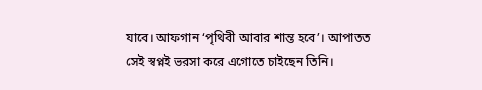যাবে। আফগান ‘পৃথিবী আবার শান্ত হবে’। আপাতত সেই স্বপ্নই ভরসা করে এগোতে চাইছেন তিনি।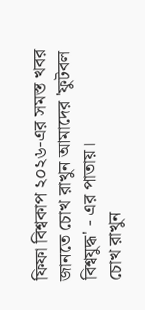ফিফা বিশ্বকাপ ২০২৬-এর সমস্ত খবর জানতে চোখ রাখুন আমাদের 'ফুটবল বিশ্বযুদ্ধ' - এর পাতায়।
চোখ রাখুন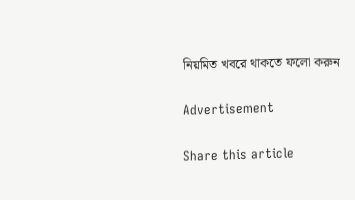নিয়মিত খবরে থাকতে ফলো করুন

Advertisement

Share this article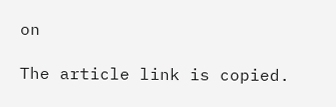on

The article link is copied.